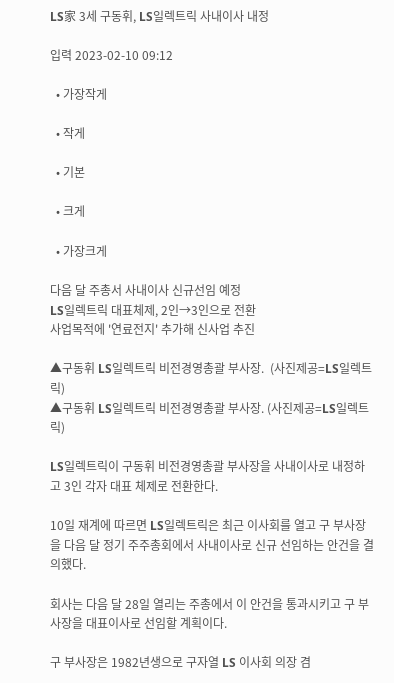LS家 3세 구동휘, LS일렉트릭 사내이사 내정

입력 2023-02-10 09:12

  • 가장작게

  • 작게

  • 기본

  • 크게

  • 가장크게

다음 달 주총서 사내이사 신규선임 예정
LS일렉트릭 대표체제, 2인→3인으로 전환
사업목적에 '연료전지' 추가해 신사업 추진

▲구동휘 LS일렉트릭 비전경영총괄 부사장.  (사진제공=LS일렉트릭)
▲구동휘 LS일렉트릭 비전경영총괄 부사장. (사진제공=LS일렉트릭)

LS일렉트릭이 구동휘 비전경영총괄 부사장을 사내이사로 내정하고 3인 각자 대표 체제로 전환한다.

10일 재계에 따르면 LS일렉트릭은 최근 이사회를 열고 구 부사장을 다음 달 정기 주주총회에서 사내이사로 신규 선임하는 안건을 결의했다.

회사는 다음 달 28일 열리는 주총에서 이 안건을 통과시키고 구 부사장을 대표이사로 선임할 계획이다.

구 부사장은 1982년생으로 구자열 LS 이사회 의장 겸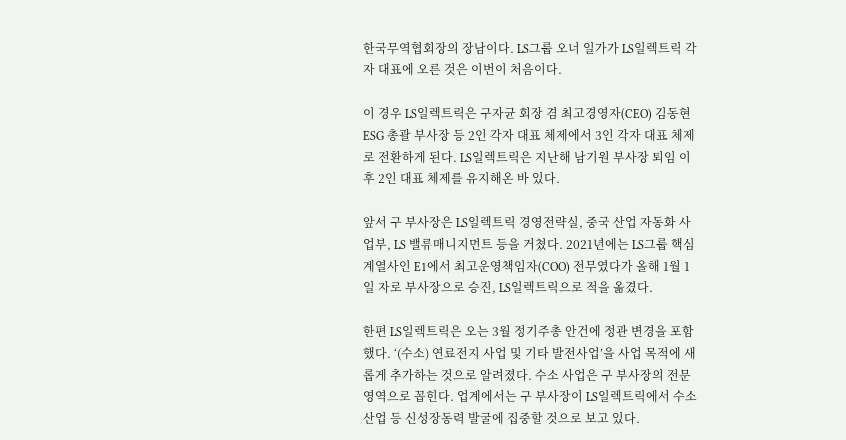한국무역협회장의 장남이다. LS그룹 오너 일가가 LS일렉트릭 각자 대표에 오른 것은 이번이 처음이다.

이 경우 LS일렉트릭은 구자균 회장 겸 최고경영자(CEO) 김동현 ESG 총괄 부사장 등 2인 각자 대표 체제에서 3인 각자 대표 체제로 전환하게 된다. LS일렉트릭은 지난해 남기원 부사장 퇴임 이후 2인 대표 체제를 유지해온 바 있다.

앞서 구 부사장은 LS일렉트릭 경영전략실, 중국 산업 자동화 사업부, LS 밸류매니지먼트 등을 거쳤다. 2021년에는 LS그룹 핵심 계열사인 E1에서 최고운영책임자(COO) 전무였다가 올해 1월 1일 자로 부사장으로 승진, LS일렉트릭으로 적을 옮겼다.

한편 LS일렉트릭은 오는 3월 정기주총 안건에 정관 변경을 포함했다. ‘(수소) 연료전지 사업 및 기타 발전사업’을 사업 목적에 새롭게 추가하는 것으로 알려졌다. 수소 사업은 구 부사장의 전문 영역으로 꼽힌다. 업계에서는 구 부사장이 LS일렉트릭에서 수소산업 등 신성장동력 발굴에 집중할 것으로 보고 있다.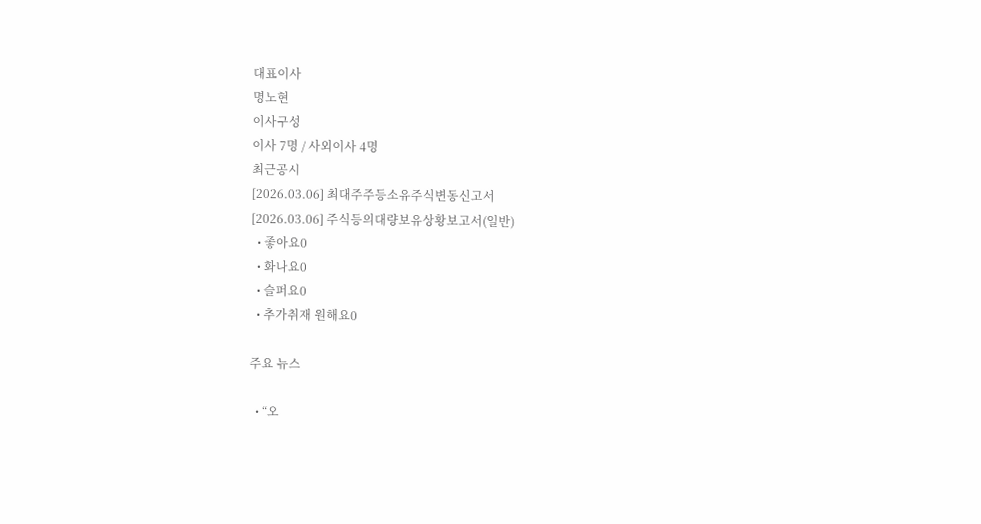대표이사
명노현
이사구성
이사 7명 / 사외이사 4명
최근공시
[2026.03.06] 최대주주등소유주식변동신고서
[2026.03.06] 주식등의대량보유상황보고서(일반)
  • 좋아요0
  • 화나요0
  • 슬퍼요0
  • 추가취재 원해요0

주요 뉴스

  • “오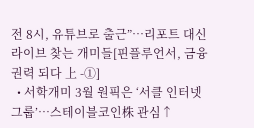전 8시, 유튜브로 출근”…리포트 대신 라이브 찾는 개미들[핀플루언서, 금융 권력 되다 上 -①]
  • 서학개미 3월 원픽은 ‘서클 인터넷 그룹’⋯스테이블코인株 관심↑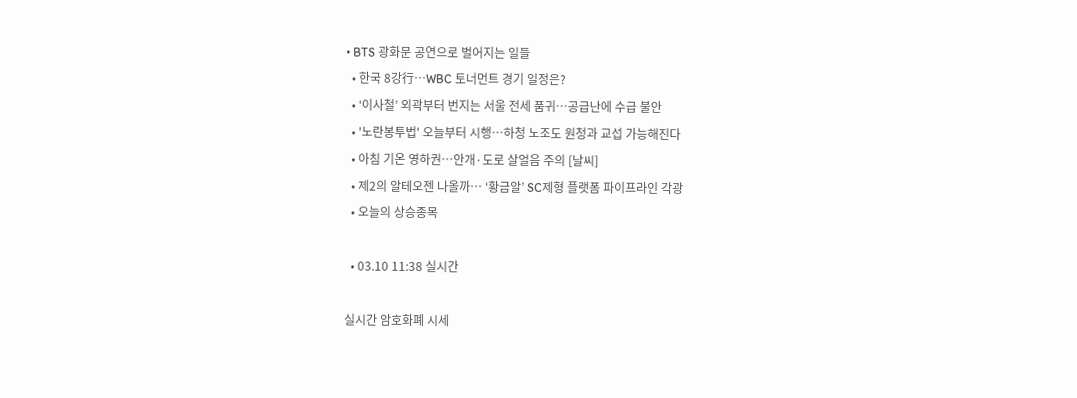• BTS 광화문 공연으로 벌어지는 일들
  • 한국 8강行…WBC 토너먼트 경기 일정은?
  • ‘이사철’ 외곽부터 번지는 서울 전세 품귀…공급난에 수급 불안
  • '노란봉투법' 오늘부터 시행⋯하청 노조도 원청과 교섭 가능해진다
  • 아침 기온 영하권…안개·도로 살얼음 주의 [날씨]
  • 제2의 알테오젠 나올까… ‘황금알’ SC제형 플랫폼 파이프라인 각광
  • 오늘의 상승종목

  • 03.10 11:38 실시간

실시간 암호화폐 시세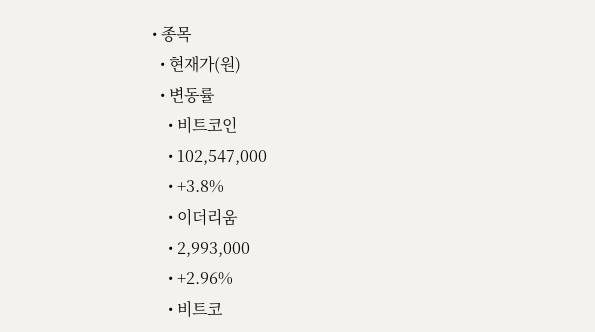• 종목
  • 현재가(원)
  • 변동률
    • 비트코인
    • 102,547,000
    • +3.8%
    • 이더리움
    • 2,993,000
    • +2.96%
    • 비트코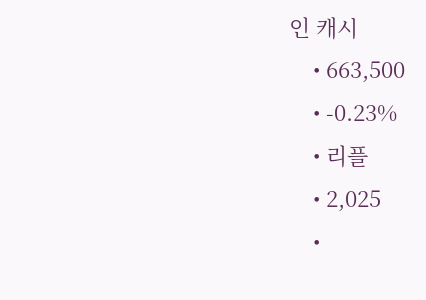인 캐시
    • 663,500
    • -0.23%
    • 리플
    • 2,025
    •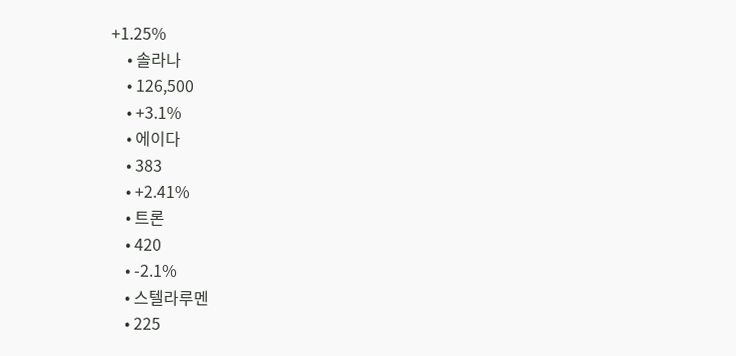+1.25%
    • 솔라나
    • 126,500
    • +3.1%
    • 에이다
    • 383
    • +2.41%
    • 트론
    • 420
    • -2.1%
    • 스텔라루멘
    • 225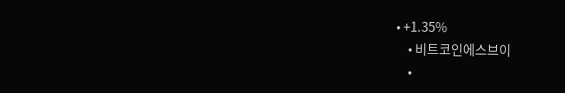• +1.35%
    • 비트코인에스브이
    •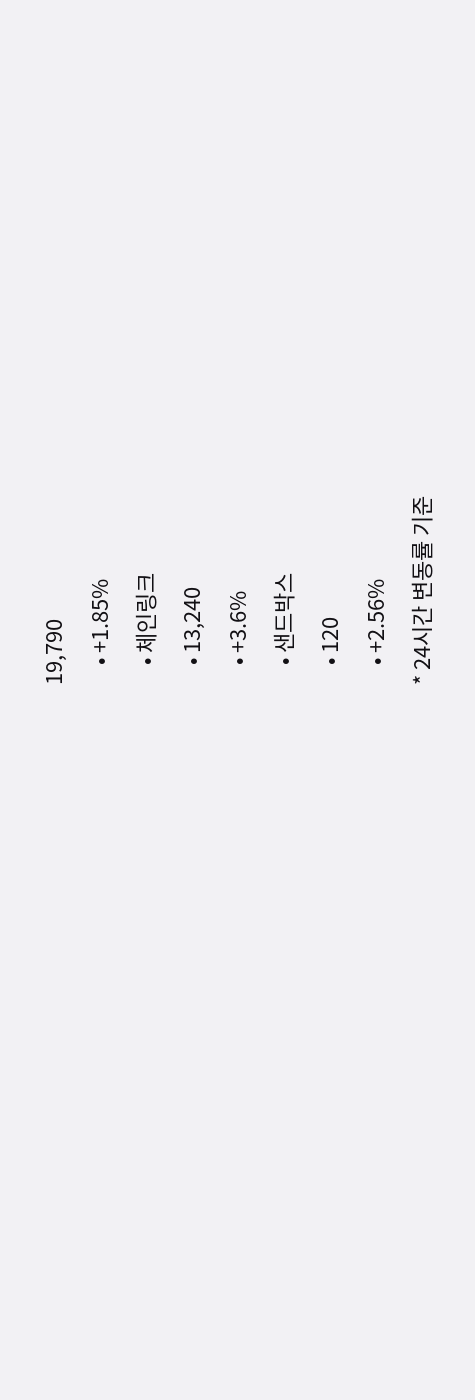19,790
    • +1.85%
    • 체인링크
    • 13,240
    • +3.6%
    • 샌드박스
    • 120
    • +2.56%
* 24시간 변동률 기준